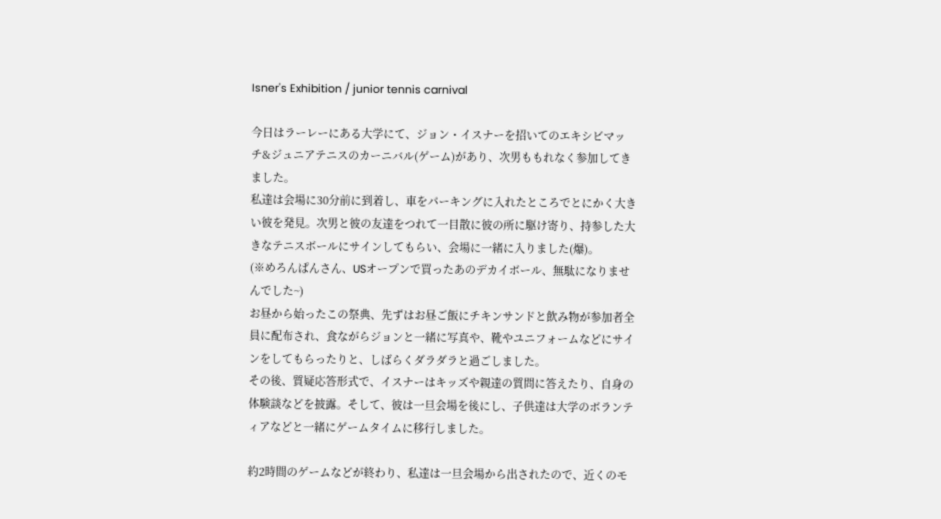Isner's Exhibition / junior tennis carnival

今日はラーレーにある大学にて、ジョン・イスナーを招いてのエキシビマッチ&ジュニアテニスのカーニバル(ゲーム)があり、次男ももれなく参加してきました。
私達は会場に30分前に到着し、車をパーキングに入れたところでとにかく大きい彼を発見。次男と彼の友達をつれて一目散に彼の所に駆け寄り、持参した大きなテニスボールにサインしてもらい、会場に一緒に入りました(爆)。
(※めろんぱんさん、USオープンで買ったあのデカイボール、無駄になりませんでした~)
お昼から始ったこの祭典、先ずはお昼ご飯にチキンサンドと飲み物が参加者全員に配布され、食ながらジョンと一緒に写真や、靴やユニフォームなどにサインをしてもらったりと、しばらくダラダラと過ごしました。
その後、質疑応答形式で、イスナーはキッズや親達の質問に答えたり、自身の体験談などを披露。そして、彼は一旦会場を後にし、子供達は大学のボランティアなどと一緒にゲームタイムに移行しました。

約2時間のゲームなどが終わり、私達は一旦会場から出されたので、近くのモ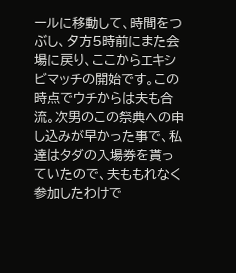ールに移動して、時間をつぶし、夕方5時前にまた会場に戻り、ここからエキシビマッチの開始です。この時点でウチからは夫も合流。次男のこの祭典への申し込みが早かった事で、私達はタダの入場券を貰っていたので、夫ももれなく参加したわけで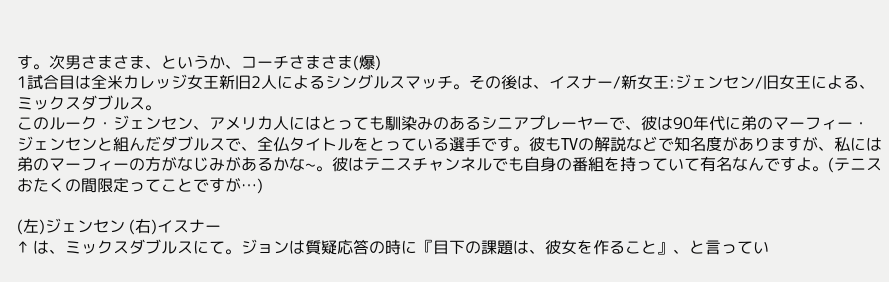す。次男さまさま、というか、コーチさまさま(爆)
1試合目は全米カレッジ女王新旧2人によるシングルスマッチ。その後は、イスナー/新女王:ジェンセン/旧女王による、ミックスダブルス。
このルーク・ジェンセン、アメリカ人にはとっても馴染みのあるシニアプレーヤーで、彼は90年代に弟のマーフィー・ジェンセンと組んだダブルスで、全仏タイトルをとっている選手です。彼もTVの解説などで知名度がありますが、私には弟のマーフィーの方がなじみがあるかな~。彼はテニスチャンネルでも自身の番組を持っていて有名なんですよ。(テニスおたくの間限定ってことですが…)

(左)ジェンセン (右)イスナー
↑ は、ミックスダブルスにて。ジョンは質疑応答の時に『目下の課題は、彼女を作ること』、と言ってい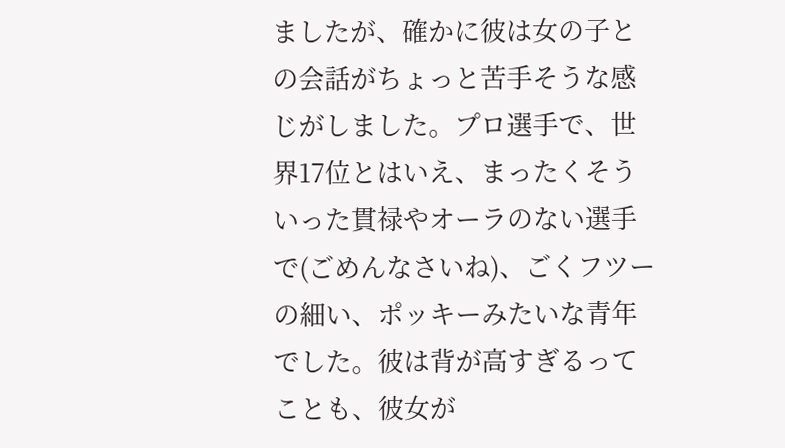ましたが、確かに彼は女の子との会話がちょっと苦手そうな感じがしました。プロ選手で、世界17位とはいえ、まったくそういった貫禄やオーラのない選手で(ごめんなさいね)、ごくフツーの細い、ポッキーみたいな青年でした。彼は背が高すぎるってことも、彼女が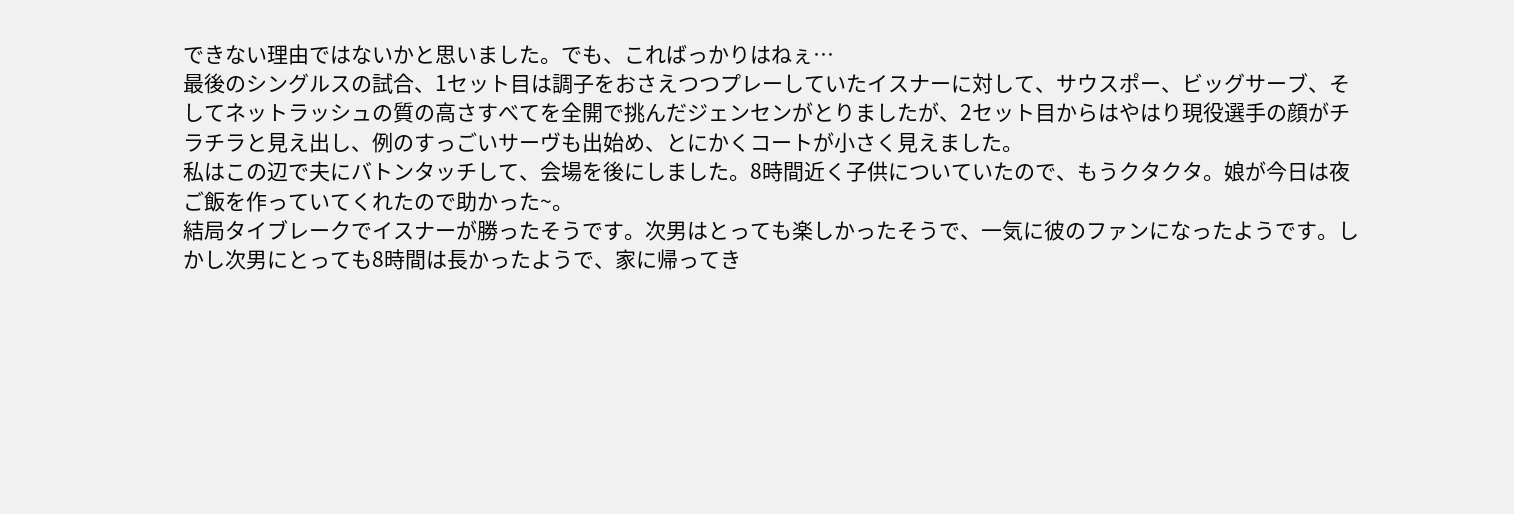できない理由ではないかと思いました。でも、こればっかりはねぇ…
最後のシングルスの試合、1セット目は調子をおさえつつプレーしていたイスナーに対して、サウスポー、ビッグサーブ、そしてネットラッシュの質の高さすべてを全開で挑んだジェンセンがとりましたが、2セット目からはやはり現役選手の顔がチラチラと見え出し、例のすっごいサーヴも出始め、とにかくコートが小さく見えました。
私はこの辺で夫にバトンタッチして、会場を後にしました。8時間近く子供についていたので、もうクタクタ。娘が今日は夜ご飯を作っていてくれたので助かった~。
結局タイブレークでイスナーが勝ったそうです。次男はとっても楽しかったそうで、一気に彼のファンになったようです。しかし次男にとっても8時間は長かったようで、家に帰ってき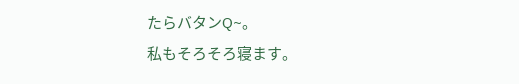たらバタンQ~。
私もそろそろ寝ます。